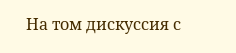На том дискуссия с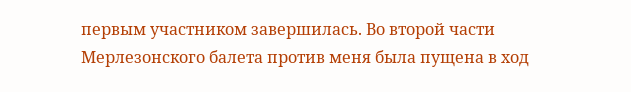первым участником завершилась. Во второй части Мерлезонского балета против меня была пущена в ход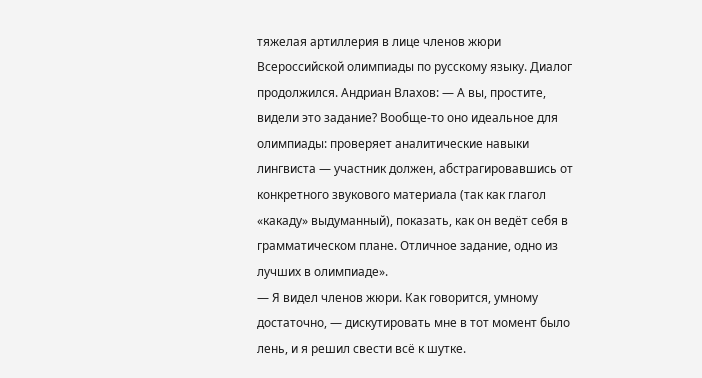тяжелая артиллерия в лице членов жюри Всероссийской олимпиады по русскому языку. Диалог продолжился. Андриан Влахов: — А вы, простите, видели это задание? Вообще-то оно идеальное для олимпиады: проверяет аналитические навыки лингвиста — участник должен, абстрагировавшись от конкретного звукового материала (так как глагол «какаду» выдуманный), показать, как он ведёт себя в грамматическом плане. Отличное задание, одно из лучших в олимпиаде».
— Я видел членов жюри. Как говорится, умному достаточно, — дискутировать мне в тот момент было лень, и я решил свести всё к шутке.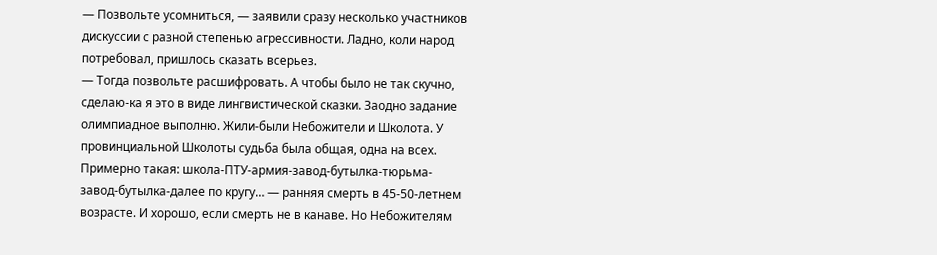— Позвольте усомниться, — заявили сразу несколько участников дискуссии с разной степенью агрессивности. Ладно, коли народ потребовал, пришлось сказать всерьез.
— Тогда позвольте расшифровать. А чтобы было не так скучно, сделаю-ка я это в виде лингвистической сказки. Заодно задание олимпиадное выполню. Жили-были Небожители и Школота. У провинциальной Школоты судьба была общая, одна на всех. Примерно такая: школа-ПТУ-армия-завод-бутылка-тюрьма-завод-бутылка-далее по кругу… — ранняя смерть в 45-50-летнем возрасте. И хорошо, если смерть не в канаве. Но Небожителям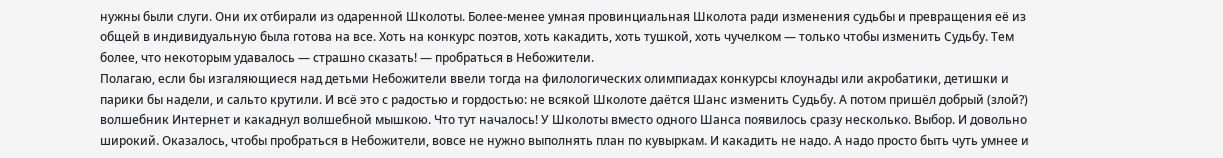нужны были слуги. Они их отбирали из одаренной Школоты. Более-менее умная провинциальная Школота ради изменения судьбы и превращения её из общей в индивидуальную была готова на все. Хоть на конкурс поэтов, хоть какадить, хоть тушкой, хоть чучелком — только чтобы изменить Судьбу. Тем более, что некоторым удавалось — страшно сказать! — пробраться в Небожители.
Полагаю, если бы изгаляющиеся над детьми Небожители ввели тогда на филологических олимпиадах конкурсы клоунады или акробатики, детишки и парики бы надели, и сальто крутили. И всё это с радостью и гордостью: не всякой Школоте даётся Шанс изменить Судьбу. А потом пришёл добрый (злой?) волшебник Интернет и какаднул волшебной мышкою. Что тут началось! У Школоты вместо одного Шанса появилось сразу несколько. Выбор. И довольно широкий. Оказалось, чтобы пробраться в Небожители, вовсе не нужно выполнять план по кувыркам. И какадить не надо. А надо просто быть чуть умнее и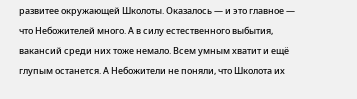развитее окружающей Школоты. Оказалось — и это главное — что Небожителей много. А в силу естественного выбытия, вакансий среди них тоже немало. Всем умным хватит и ещё глупым останется. А Небожители не поняли, что Школота их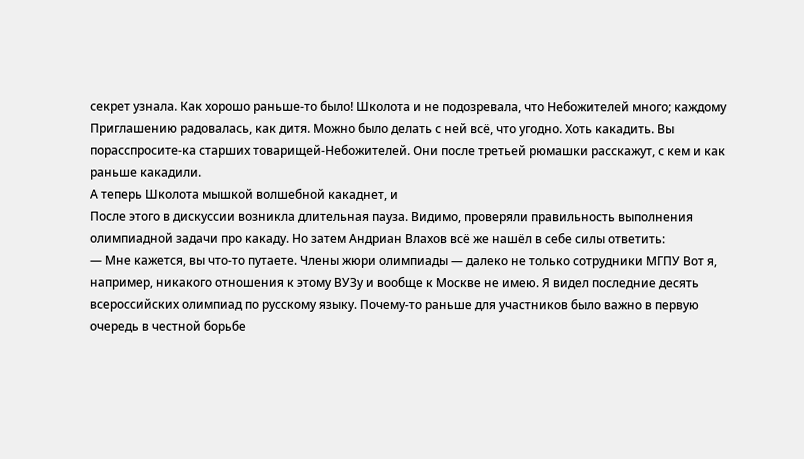секрет узнала. Как хорошо раньше-то было! Школота и не подозревала, что Небожителей много; каждому Приглашению радовалась, как дитя. Можно было делать с ней всё, что угодно. Хоть какадить. Вы порасспросите-ка старших товарищей-Небожителей. Они после третьей рюмашки расскажут, с кем и как раньше какадили.
А теперь Школота мышкой волшебной какаднет, и
После этого в дискуссии возникла длительная пауза. Видимо, проверяли правильность выполнения олимпиадной задачи про какаду. Но затем Андриан Влахов всё же нашёл в себе силы ответить:
— Мне кажется, вы что-то путаете. Члены жюри олимпиады — далеко не только сотрудники МГПУ Вот я, например, никакого отношения к этому ВУЗу и вообще к Москве не имею. Я видел последние десять всероссийских олимпиад по русскому языку. Почему-то раньше для участников было важно в первую очередь в честной борьбе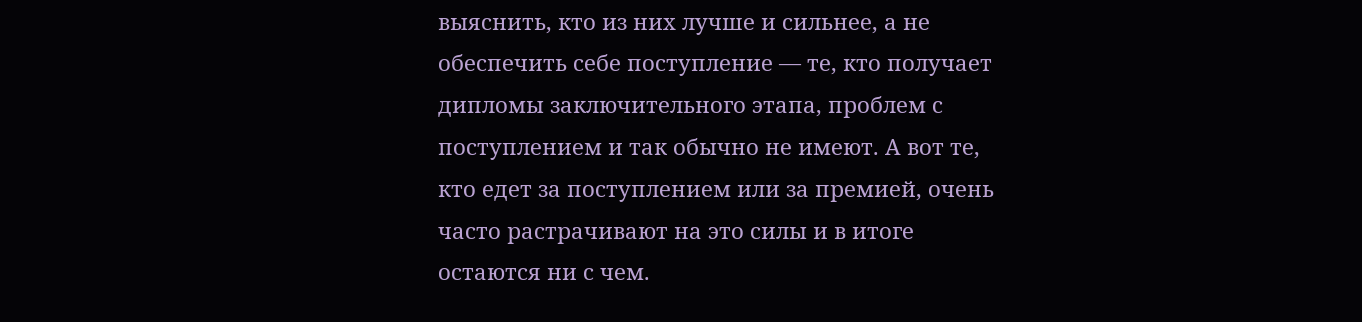выяснить, кто из них лучше и сильнее, а не обеспечить себе поступление — те, кто получает дипломы заключительного этапа, проблем с поступлением и так обычно не имеют. А вот те, кто едет за поступлением или за премией, очень часто растрачивают на это силы и в итоге остаются ни с чем.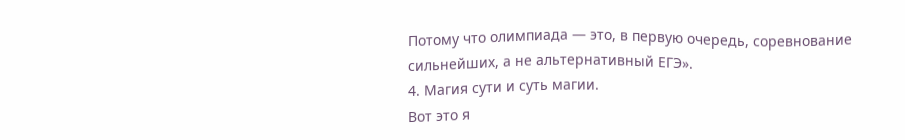Потому что олимпиада — это, в первую очередь, соревнование сильнейших, а не альтернативный ЕГЭ».
4. Магия сути и суть магии.
Вот это я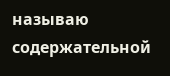называю содержательной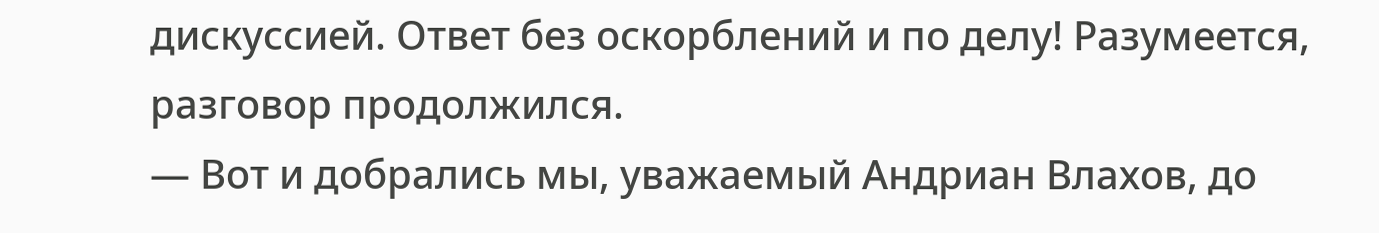дискуссией. Ответ без оскорблений и по делу! Разумеется, разговор продолжился.
— Вот и добрались мы, уважаемый Андриан Влахов, до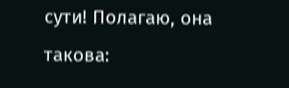сути! Полагаю, она такова: